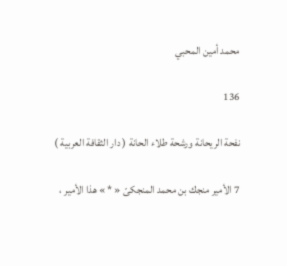محمد أمين المحبي

136

نفحة الريحانة ورشحة طلاء الحانة ( دار الثقافة العربية )

7 الأمير منجك بن محمد المنجكىّ « * » هذا الأمير ،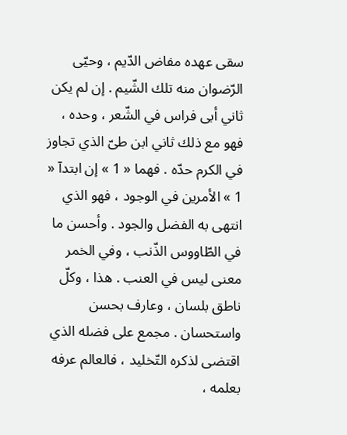سقى عهده مفاض الدّيم ، وحيّى الرّضوان منه تلك الشّيم . إن لم يكن ثاني أبى فراس في الشّعر ، وحده ، فهو مع ذلك ثاني ابن طىّ الذي تجاوز في الكرم حدّه . فهما « 1 » إن ابتدآ « 1 » الأمرين في الوجود ، فهو الذي انتهى به الفضل والجود . وأحسن ما في الطّاووس الذّنب ، وفي الخمر معنى ليس في العنب . هذا ، وكلّ ناطق بلسان ، وعارف بحسن واستحسان . مجمع على فضله الذي اقتضى لذكره التّخليد ، فالعالم عرفه بعلمه ،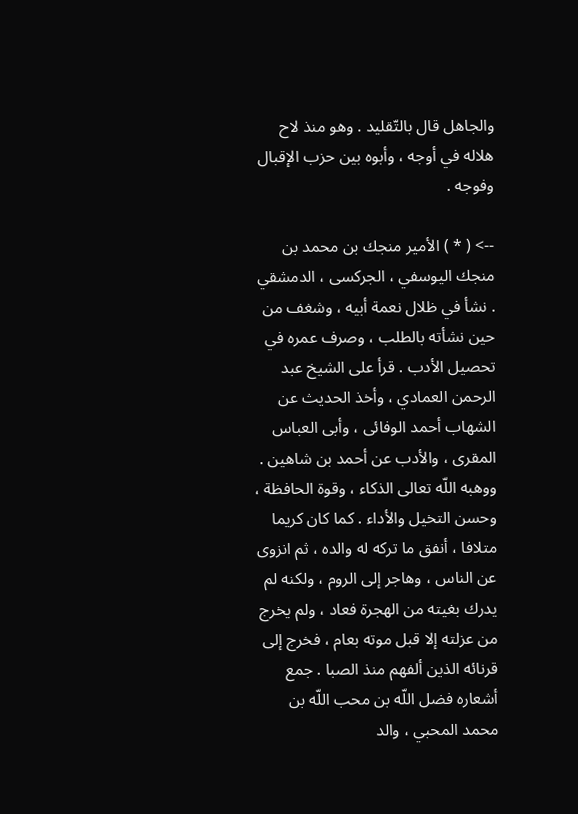والجاهل قال بالتّقليد . وهو منذ لاح هلاله في أوجه ، وأبوه بين حزب الإقبال وفوجه .

--> ( * ) الأمير منجك بن محمد بن منجك اليوسفي ، الجركسى ، الدمشقي . نشأ في ظلال نعمة أبيه ، وشغف من حين نشأته بالطلب ، وصرف عمره في تحصيل الأدب . قرأ على الشيخ عبد الرحمن العمادي ، وأخذ الحديث عن الشهاب أحمد الوفائى ، وأبى العباس المقرى ، والأدب عن أحمد بن شاهين . ووهبه اللّه تعالى الذكاء ، وقوة الحافظة ، وحسن التخيل والأداء . كما كان كريما متلافا ، أنفق ما تركه له والده ، ثم انزوى عن الناس ، وهاجر إلى الروم ، ولكنه لم يدرك بغيته من الهجرة فعاد ، ولم يخرج من عزلته إلا قبل موته بعام ، فخرج إلى قرنائه الذين ألفهم منذ الصبا . جمع أشعاره فضل اللّه بن محب اللّه بن محمد المحبي ، والد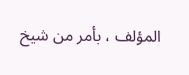المؤلف ، بأمر من شيخ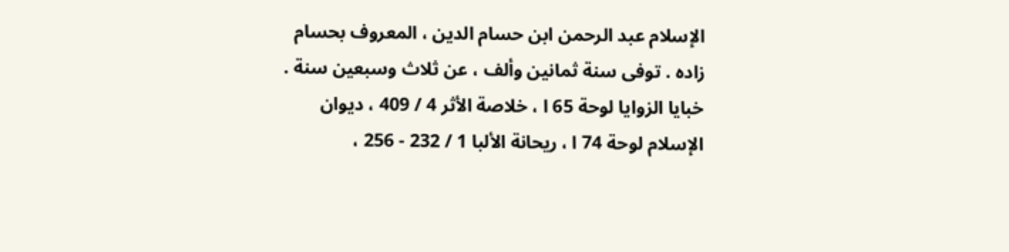الإسلام عبد الرحمن ابن حسام الدين ، المعروف بحسام زاده . توفى سنة ثمانين وألف ، عن ثلاث وسبعين سنة . خبايا الزوايا لوحة 65 ا ، خلاصة الأثر 4 / 409 ، ديوان الإسلام لوحة 74 ا ، ريحانة الألبا 1 / 232 - 256 ،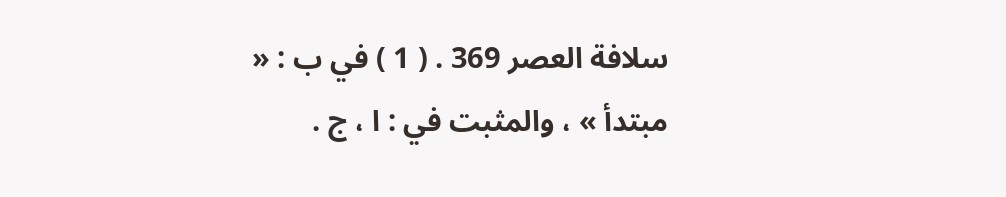سلافة العصر 369 . ( 1 ) في ب : « مبتدأ » ، والمثبت في : ا ، ج .